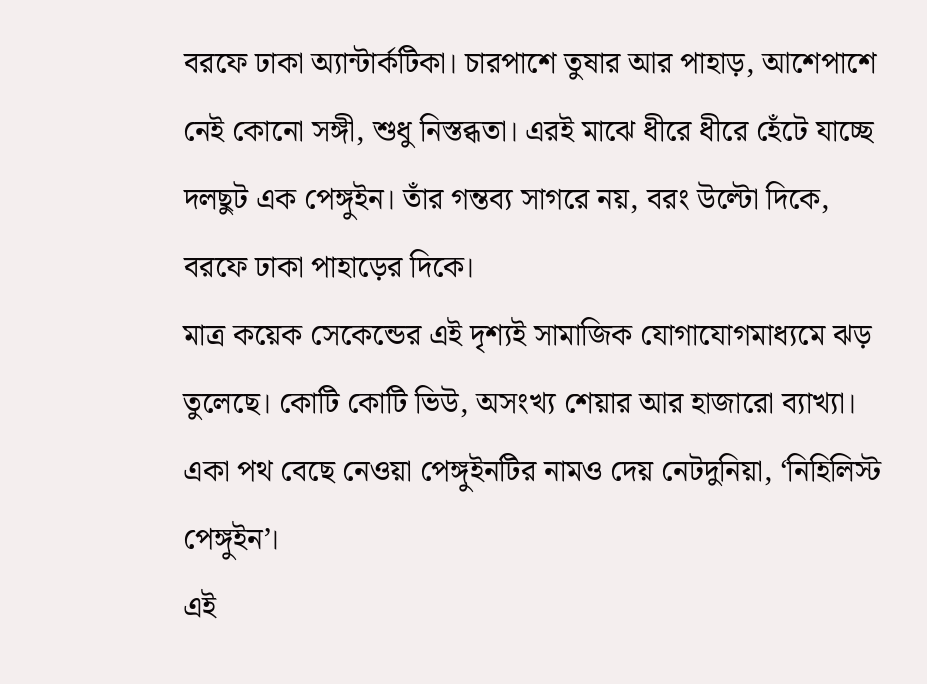বরফে ঢাকা অ্যান্টার্কটিকা। চারপাশে তুষার আর পাহাড়, আশেপাশে নেই কোনো সঙ্গী, শুধু নিস্তব্ধতা। এরই মাঝে ধীরে ধীরে হেঁটে যাচ্ছে দলছুট এক পেঙ্গুইন। তাঁর গন্তব্য সাগরে নয়, বরং উল্টো দিকে, বরফে ঢাকা পাহাড়ের দিকে।
মাত্র কয়েক সেকেন্ডের এই দৃশ্যই সামাজিক যোগাযোগমাধ্যমে ঝড় তুলেছে। কোটি কোটি ভিউ, অসংখ্য শেয়ার আর হাজারো ব্যাখ্যা। একা পথ বেছে নেওয়া পেঙ্গুইনটির নামও দেয় নেটদুনিয়া, ‘নিহিলিস্ট পেঙ্গুইন’।
এই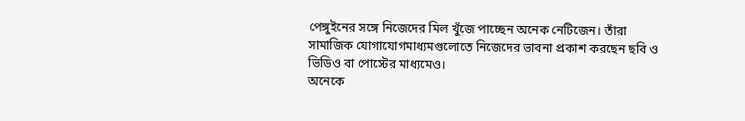পেঙ্গুইনের সঙ্গে নিজেদের মিল খুঁজে পাচ্ছেন অনেক নেটিজেন। তাঁরা সামাজিক যোগাযোগমাধ্যমগুলোতে নিজেদের ভাবনা প্রকাশ করছেন ছবি ও ভিডিও বা পোস্টের মাধ্যমেও।
অনেকে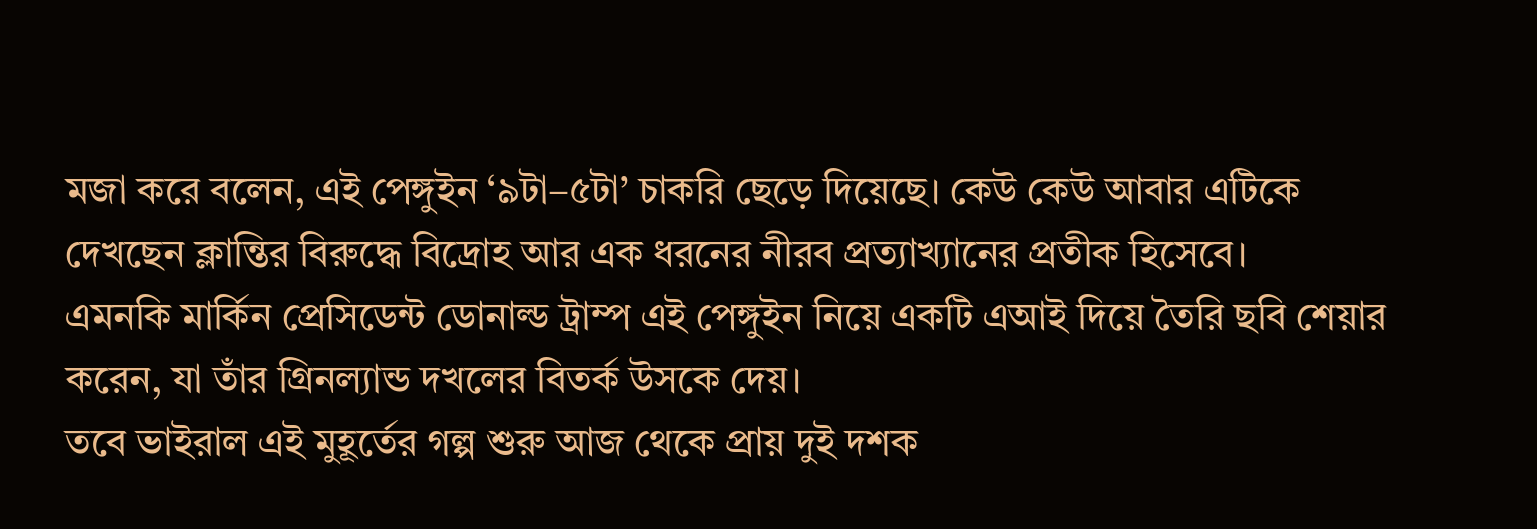মজা করে বলেন, এই পেঙ্গুইন ‘৯টা–৫টা’ চাকরি ছেড়ে দিয়েছে। কেউ কেউ আবার এটিকে দেখছেন ক্লান্তির বিরুদ্ধে বিদ্রোহ আর এক ধরনের নীরব প্রত্যাখ্যানের প্রতীক হিসেবে।
এমনকি মার্কিন প্রেসিডেন্ট ডোনাল্ড ট্রাম্প এই পেঙ্গুইন নিয়ে একটি এআই দিয়ে তৈরি ছবি শেয়ার করেন, যা তাঁর গ্রিনল্যান্ড দখলের বিতর্ক উসকে দেয়।
তবে ভাইরাল এই মুহূর্তের গল্প শুরু আজ থেকে প্রায় দুই দশক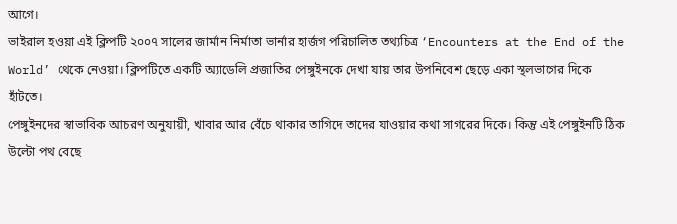আগে।
ভাইরাল হওয়া এই ক্লিপটি ২০০৭ সালের জার্মান নির্মাতা ভার্নার হার্জগ পরিচালিত তথ্যচিত্র ‘Encounters at the End of the World’ থেকে নেওয়া। ক্লিপটিতে একটি অ্যাডেলি প্রজাতির পেঙ্গুইনকে দেখা যায় তার উপনিবেশ ছেড়ে একা স্থলভাগের দিকে হাঁটতে।
পেঙ্গুইনদের স্বাভাবিক আচরণ অনুযায়ী, খাবার আর বেঁচে থাকার তাগিদে তাদের যাওয়ার কথা সাগরের দিকে। কিন্তু এই পেঙ্গুইনটি ঠিক উল্টো পথ বেছে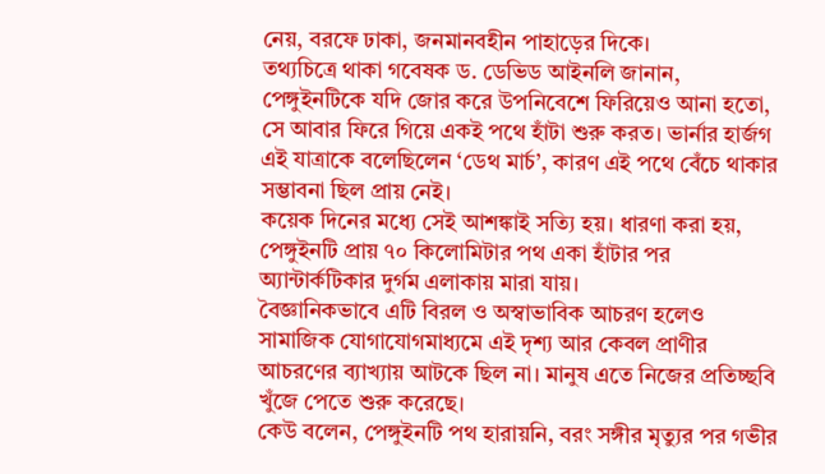নেয়, বরফে ঢাকা, জনমানবহীন পাহাড়ের দিকে।
তথ্যচিত্রে থাকা গবেষক ড. ডেভিড আইনলি জানান, পেঙ্গুইনটিকে যদি জোর করে উপনিবেশে ফিরিয়েও আনা হতো, সে আবার ফিরে গিয়ে একই পথে হাঁটা শুরু করত। ভার্নার হার্জগ এই যাত্রাকে বলেছিলেন ‘ডেথ মার্চ’, কারণ এই পথে বেঁচে থাকার সম্ভাবনা ছিল প্রায় নেই।
কয়েক দিনের মধ্যে সেই আশঙ্কাই সত্যি হয়। ধারণা করা হয়, পেঙ্গুইনটি প্রায় ৭০ কিলোমিটার পথ একা হাঁটার পর অ্যান্টার্কটিকার দুর্গম এলাকায় মারা যায়।
বৈজ্ঞানিকভাবে এটি বিরল ও অস্বাভাবিক আচরণ হলেও সামাজিক যোগাযোগমাধ্যমে এই দৃশ্য আর কেবল প্রাণীর আচরণের ব্যাখ্যায় আটকে ছিল না। মানুষ এতে নিজের প্রতিচ্ছবি খুঁজে পেতে শুরু করেছে।
কেউ বলেন, পেঙ্গুইনটি পথ হারায়নি, বরং সঙ্গীর মৃত্যুর পর গভীর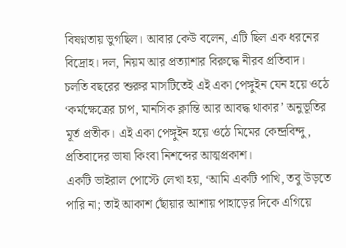বিষণ্নতায় ভুগছিল। আবার কেউ বলেন, এটি ছিল এক ধরনের বিদ্রোহ। দল, নিয়ম আর প্রত্যাশার বিরুদ্ধে নীরব প্রতিবাদ।
চলতি বছরের শুরুর মাসটিতেই এই একা পেঙ্গুইন যেন হয়ে ওঠে ‘কর্মক্ষেত্রের চাপ, মানসিক ক্লান্তি আর আবদ্ধ থাকার’ অনুভূতির মূর্ত প্রতীক। এই একা পেঙ্গুইন হয়ে ওঠে মিমের কেন্দ্রবিন্দু, প্রতিবাদের ভাষা কিংবা নিশব্দের আত্মপ্রকাশ।
একটি ভাইরাল পোস্টে লেখা হয়, ‘আমি একটি পাখি, তবু উড়তে পারি না; তাই আকাশ ছোঁয়ার আশায় পাহাড়ের দিকে এগিয়ে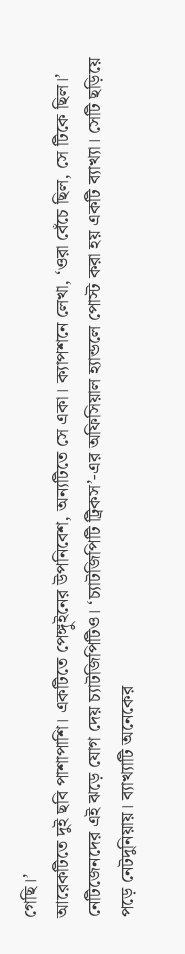গেছি।’
আরেকটিতে দুই ছবি পাশাপাশি। একটিতে পেঙ্গুইনের উপনিবেশ, অন্যটিতে সে একা। ক্যাপশনে লেখা, ‘ওরা বেঁচে ছিল, সে টিকে ছিল।’
নেটিজেনদের এই ঝড়ে যোগ দেয় চ্যাটজিপিটিও। ‘চ্যাটজিপিটি ট্রিকস’-এর অফিসিয়াল হ্যান্ডলে পোস্ট করা হয় একটি ব্যাখ্যা। সেটি ছড়িয়ে পড়ে নেটদুনিয়ায়। ব্যাখ্যাটি অনেকের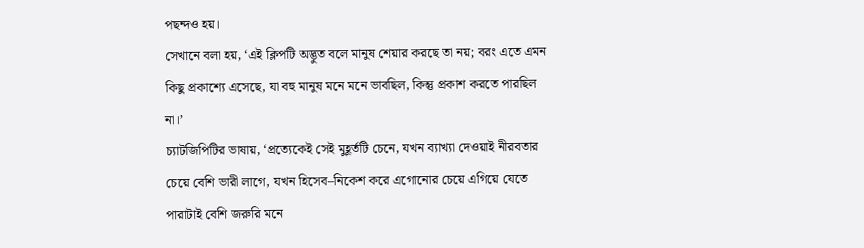পছন্দও হয়।
সেখানে বলা হয়, ‘এই ক্লিপটি অদ্ভুত বলে মানুষ শেয়ার করছে তা নয়; বরং এতে এমন কিছু প্রকাশ্যে এসেছে, যা বহু মানুষ মনে মনে ভাবছিল, কিন্তু প্রকাশ করতে পারছিল না।’
চ্যাটজিপিটির ভাষায়, ‘প্রত্যেকেই সেই মুহূর্তটি চেনে, যখন ব্যাখ্যা দেওয়াই নীরবতার চেয়ে বেশি ভারী লাগে, যখন হিসেব–নিকেশ করে এগোনোর চেয়ে এগিয়ে যেতে পারাটাই বেশি জরুরি মনে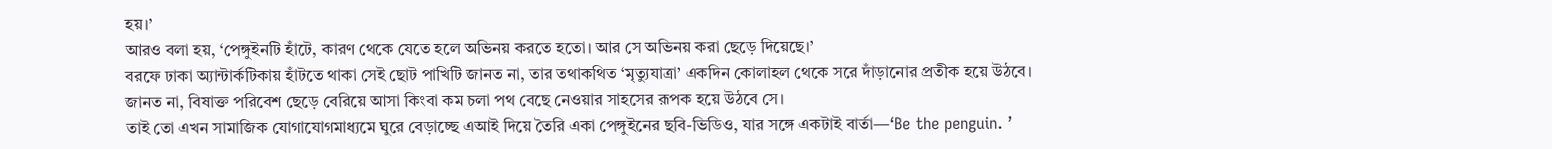হয়।’
আরও বলা হয়, ‘পেঙ্গুইনটি হাঁটে, কারণ থেকে যেতে হলে অভিনয় করতে হতো। আর সে অভিনয় করা ছেড়ে দিয়েছে।’
বরফে ঢাকা অ্যান্টার্কটিকায় হাঁটতে থাকা সেই ছোট পাখিটি জানত না, তার তথাকথিত ‘মৃত্যুযাত্রা’ একদিন কোলাহল থেকে সরে দাঁড়ানোর প্রতীক হয়ে উঠবে। জানত না, বিষাক্ত পরিবেশ ছেড়ে বেরিয়ে আসা কিংবা কম চলা পথ বেছে নেওয়ার সাহসের রূপক হয়ে উঠবে সে।
তাই তো এখন সামাজিক যোগাযোগমাধ্যমে ঘুরে বেড়াচ্ছে এআই দিয়ে তৈরি একা পেঙ্গুইনের ছবি-ভিডিও, যার সঙ্গে একটাই বার্তা—‘Be the penguin. ’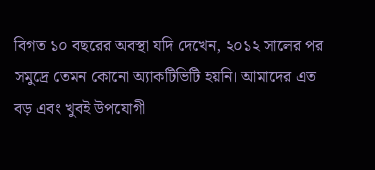বিগত ১০ বছরের অবস্থা যদি দেখেন, ২০১২ সালের পর সমুদ্রে তেমন কোনো অ্যাকটিভিটি হয়নি। আমাদের এত বড় এবং খুবই উপযোগী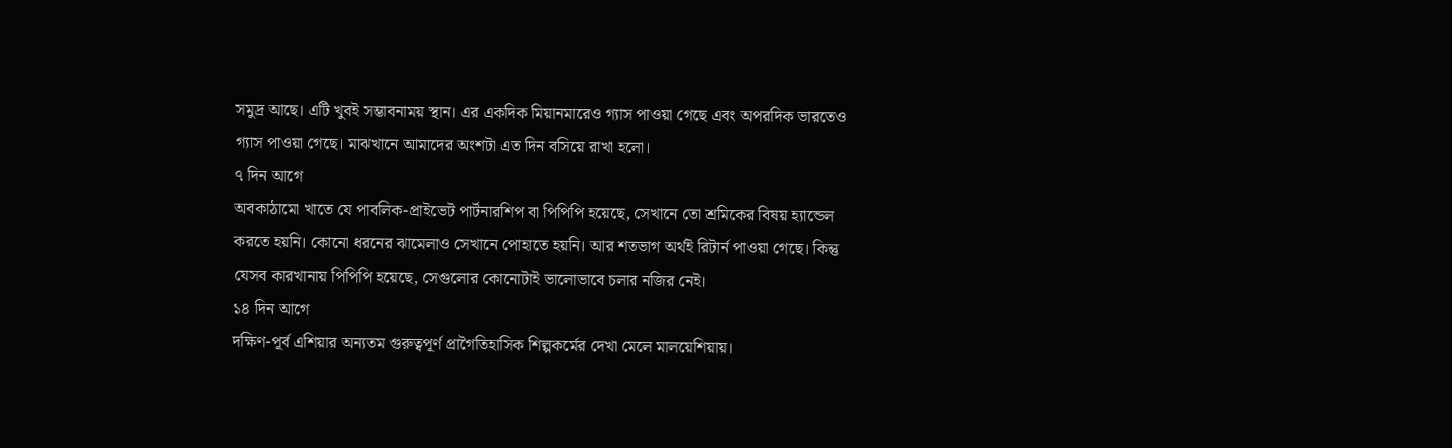সমুদ্র আছে। এটি খুবই সম্ভাবনাময় স্থান। এর একদিক মিয়ানমারেও গ্যাস পাওয়া গেছে এবং অপরদিক ভারতেও গ্যাস পাওয়া গেছে। মাঝখানে আমাদের অংশটা এত দিন বসিয়ে রাখা হলো।
৭ দিন আগে
অবকাঠামো খাতে যে পাবলিক-প্রাইভেট পার্টনারশিপ বা পিপিপি হয়েছে, সেখানে তো শ্রমিকের বিষয় হ্যান্ডেল করতে হয়নি। কোনো ধরনের ঝামেলাও সেখানে পোহাতে হয়নি। আর শতভাগ অর্থই রিটার্ন পাওয়া গেছে। কিন্তু যেসব কারখানায় পিপিপি হয়েছে, সেগুলোর কোনোটাই ভালোভাবে চলার নজির নেই।
১৪ দিন আগে
দক্ষিণ-পূর্ব এশিয়ার অন্যতম গুরুত্বপূর্ণ প্রাগৈতিহাসিক শিল্পকর্মের দেখা মেলে মালয়েশিয়ায়।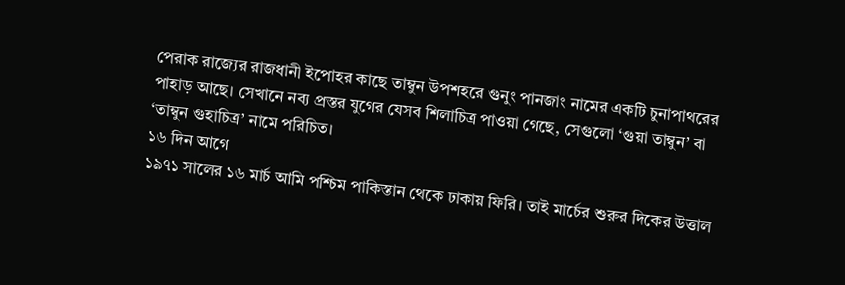পেরাক রাজ্যের রাজধানী ইপোহর কাছে তাম্বুন উপশহরে গুনুং পানজাং নামের একটি চুনাপাথরের পাহাড় আছে। সেখানে নব্য প্রস্তর যুগের যেসব শিলাচিত্র পাওয়া গেছে, সেগুলো ‘গুয়া তাম্বুন’ বা ‘তাম্বুন গুহাচিত্র’ নামে পরিচিত।
১৬ দিন আগে
১৯৭১ সালের ১৬ মার্চ আমি পশ্চিম পাকিস্তান থেকে ঢাকায় ফিরি। তাই মার্চের শুরুর দিকের উত্তাল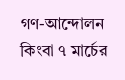গণ-আন্দোলন কিংবা ৭ মার্চের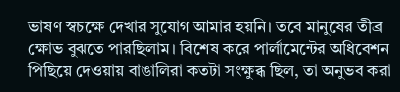ভাষণ স্বচক্ষে দেখার সুযোগ আমার হয়নি। তবে মানুষের তীব্র ক্ষোভ বুঝতে পারছিলাম। বিশেষ করে পার্লামেন্টের অধিবেশন পিছিয়ে দেওয়ায় বাঙালিরা কতটা সংক্ষুব্ধ ছিল, তা অনুভব করা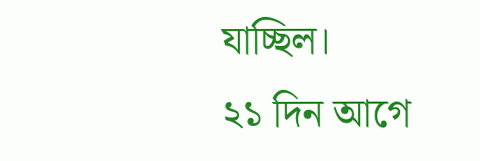যাচ্ছিল।
২১ দিন আগে